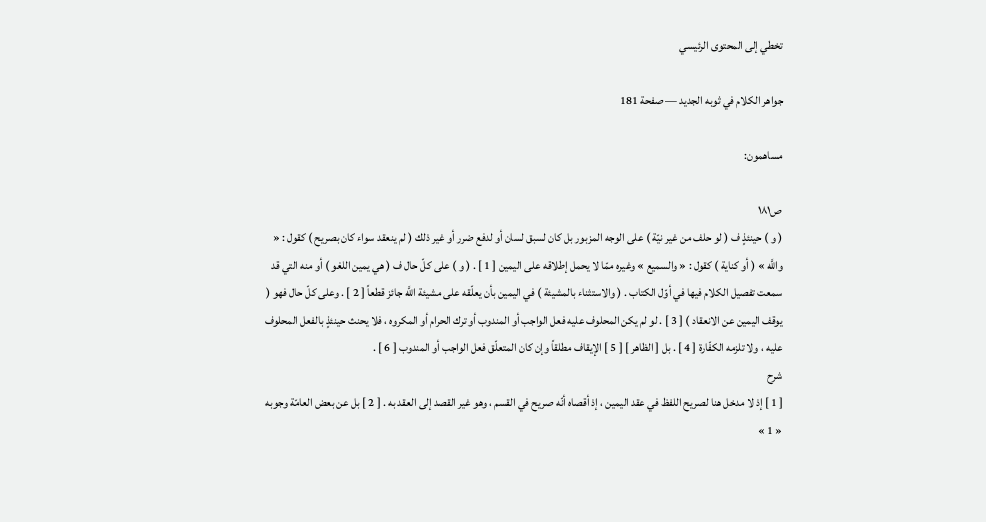تخطي إلى المحتوى الرئيسي

جواهر الكلام في ثوبه الجديد — صفحة 181

مساهمون:

ص١٨١
( و ) حينئذٍ ف ( لو حلف من غير نيّة ) على الوجه المزبور بل كان لسبق لسان أو لدفع ضرر أو غير ذلك ( لم ينعقد سواء كان بصريح ) كقول : « واللَّه » ( أو كناية ) كقول : « والسميع » وغيره ممّا لا يحمل إطلاقه على اليمين [ 1 ] . ( و ) على كلّ حال ف ( هي يمين اللغو ) أو منه التي قد سمعت تفصيل الكلام فيها في أوّل الكتاب . ( والاستثناء بالمشيئة ) في اليمين بأن يعلّقه على مشيئة اللَّه جائز قطعاً [ 2 ] . وعلى كلّ حال فهو ( يوقف اليمين عن الانعقاد ) [ 3 ] . لو لم يكن المحلوف عليه فعل الواجب أو المندوب أو ترك الحرام أو المكروه ، فلا يحنث حينئذٍ بالفعل المحلوف عليه ، ولا تلزمه الكفّارة [ 4 ] . بل [ الظاهر ] [ 5 ] الإيقاف مطلقاً وإن كان المتعلّق فعل الواجب أو المندوب [ 6 ] .
شرح
[ 1 ] إذ لا مدخل هنا لصريح اللفظ في عقد اليمين ، إذ أقصاه أنّه صريح في القسم ، وهو غير القصد إلى العقد به . [ 2 ] بل عن بعض العامّة وجوبه « 1 »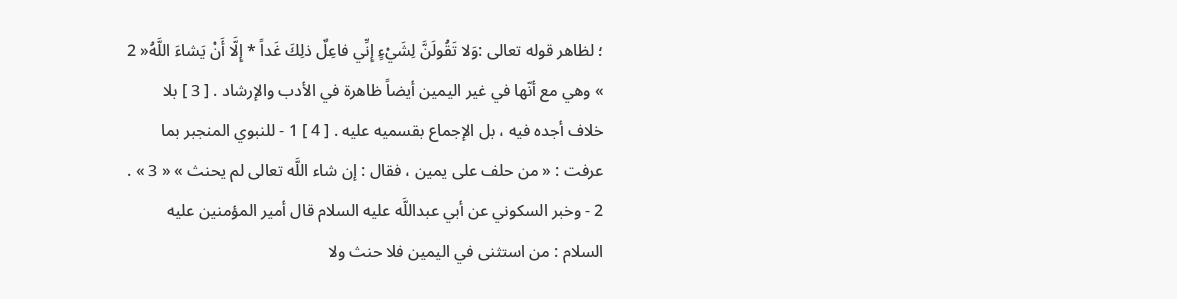؛ لظاهر قوله تعالى :وَلا تَقُولَنَّ لِشَيْءٍ إِنِّي فاعِلٌ ذلِكَ غَداً * إِلَّا أَنْ يَشاءَ اللَّهُ« 2 » وهي مع أنّها في غير اليمين أيضاً ظاهرة في الأدب والإرشاد . [ 3 ] بلا خلاف أجده فيه ، بل الإجماع بقسميه عليه . [ 4 ] 1 - للنبوي المنجبر بما عرفت : « من حلف على يمين ، فقال : إن شاء اللَّه تعالى لم يحنث » « 3 » . 2 - وخبر السكوني عن أبي عبداللَّه عليه السلام قال أمير المؤمنين عليه السلام : من استثنى في اليمين فلا حنث ولا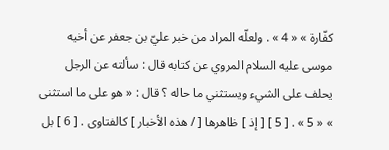كفّارة » « 4 » . ولعلّه المراد من خبر عليّ بن جعفر عن أخيه موسى عليه السلام المروي عن كتابه قال : سألته عن الرجل يحلف على الشيء ويستثني ما حاله ؟ قال : « هو على ما استثنى » « 5 » . [ 5 ] [ إذ ] ظاهرها [ / هذه الأخبار ] كالفتاوى . [ 6 ] بل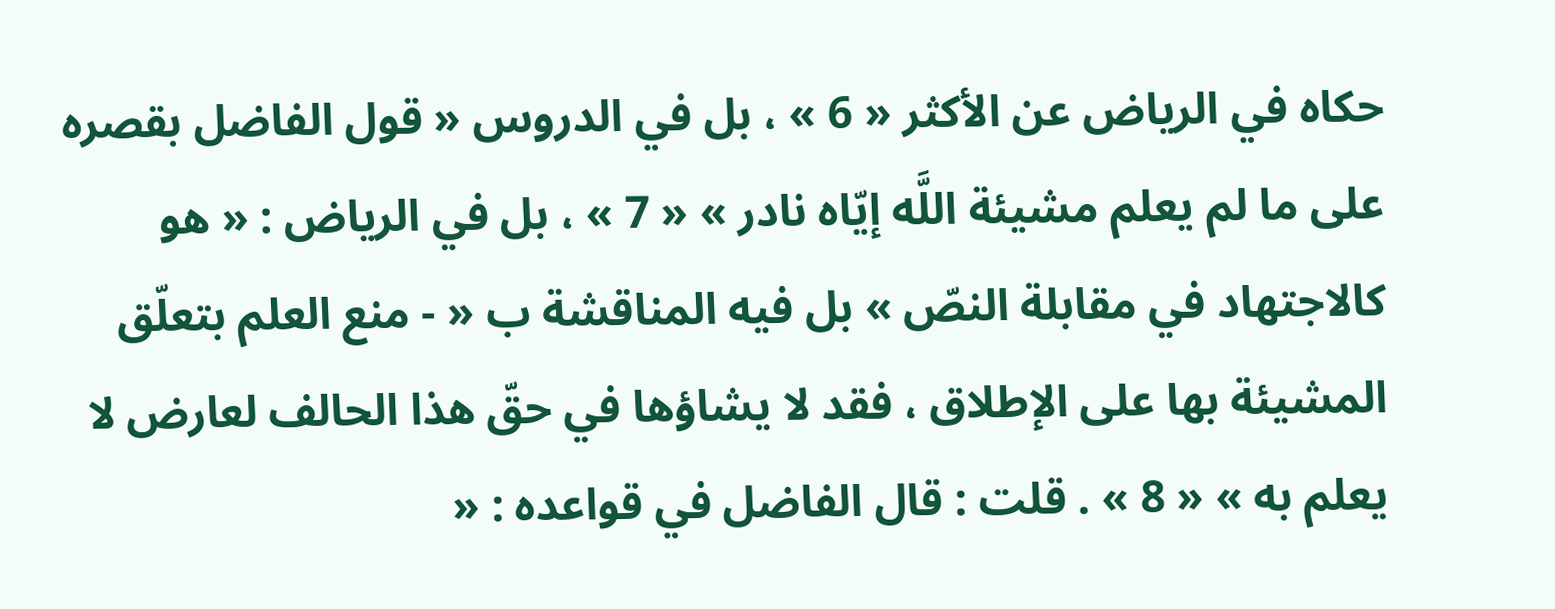حكاه في الرياض عن الأكثر « 6 » ، بل في الدروس « قول الفاضل بقصره على ما لم يعلم مشيئة اللَّه إيّاه نادر » « 7 » ، بل في الرياض : « هو كالاجتهاد في مقابلة النصّ » بل فيه المناقشة ب « - منع العلم بتعلّق المشيئة بها على الإطلاق ، فقد لا يشاؤها في حقّ هذا الحالف لعارض لا يعلم به » « 8 » . قلت : قال الفاضل في قواعده : «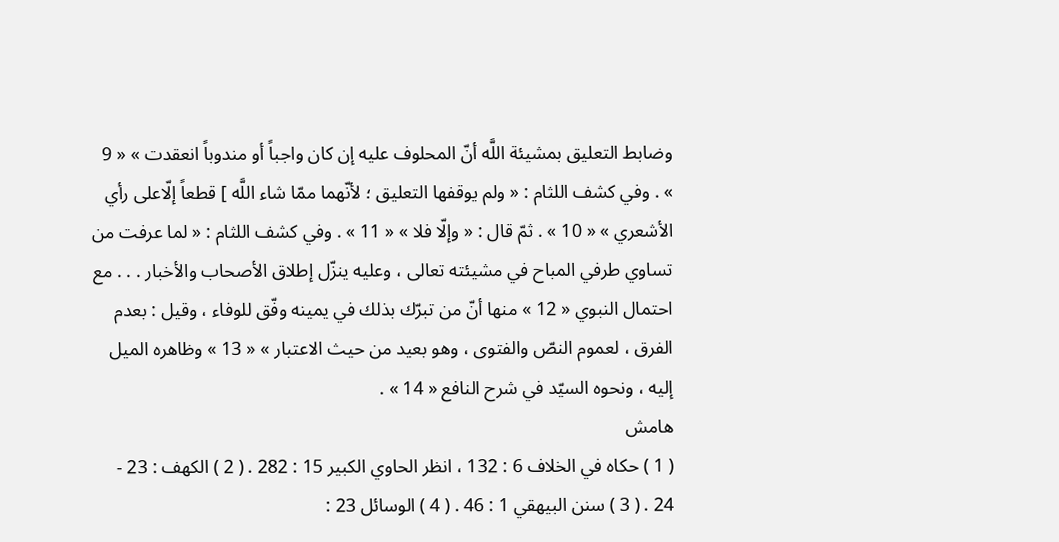وضابط التعليق بمشيئة اللَّه أنّ المحلوف عليه إن كان واجباً أو مندوباً انعقدت » « 9 » . وفي كشف اللثام : « ولم يوقفها التعليق ؛ لأنّهما ممّا شاء اللَّه ] قطعاً إلّاعلى رأي الأشعري » « 10 » . ثمّ قال : « وإلّا فلا » « 11 » . وفي كشف اللثام : « لما عرفت من تساوي طرفي المباح في مشيئته تعالى ، وعليه ينزّل إطلاق الأصحاب والأخبار . . . مع احتمال النبوي « 12 » منها أنّ من تبرّك بذلك في يمينه وفّق للوفاء ، وقيل : بعدم الفرق ، لعموم النصّ والفتوى ، وهو بعيد من حيث الاعتبار » « 13 » وظاهره الميل إليه ، ونحوه السيّد في شرح النافع « 14 » .
هامش
( 1 ) حكاه في الخلاف 6 : 132 ، انظر الحاوي الكبير 15 : 282 . ( 2 ) الكهف : 23 - 24 . ( 3 ) سنن البيهقي 1 : 46 . ( 4 ) الوسائل 23 :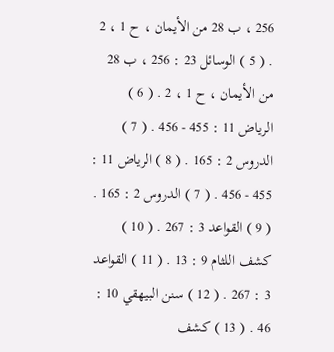256 ، ب 28 من الأيمان ، ح 1 ، 2 . ( 5 ) الوسائل 23 : 256 ، ب 28 من الأيمان ، ح 1 ، 2 . ( 6 ) الرياض 11 : 455 - 456 . ( 7 ) الدروس 2 : 165 . ( 8 ) الرياض 11 : 455 - 456 . ( 7 ) الدروس 2 : 165 . ( 9 ) القواعد 3 : 267 . ( 10 ) كشف اللثام 9 : 13 . ( 11 ) القواعد 3 : 267 . ( 12 ) سنن البيهقي 10 : 46 . ( 13 ) كشف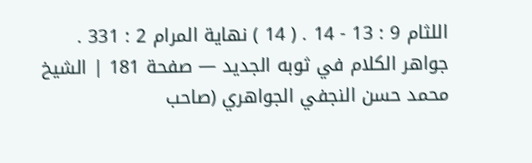اللثام 9 : 13 - 14 . ( 14 ) نهاية المرام 2 : 331 .
جواهر الكلام في ثوبه الجديد — صفحة 181 | الشيخ محمد حسن النجفي الجواهري (صاحب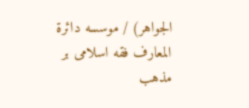الجواهر) / موسسه دائرة المعارف فقه اسلامى بر مذهب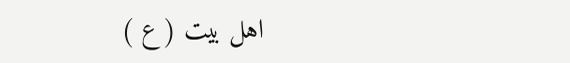اهل بيت ( ع )